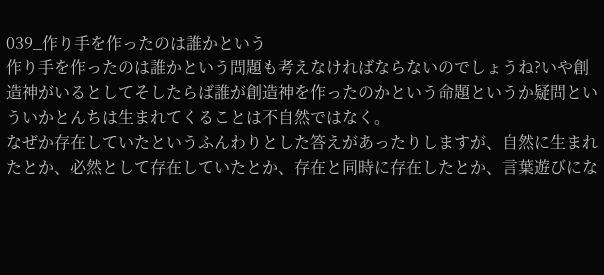039_作り手を作ったのは誰かという
作り手を作ったのは誰かという問題も考えなければならないのでしょうね?いや創造神がいるとしてそしたらば誰が創造神を作ったのかという命題というか疑問といういかとんちは生まれてくることは不自然ではなく。
なぜか存在していたというふんわりとした答えがあったりしますが、自然に生まれたとか、必然として存在していたとか、存在と同時に存在したとか、言葉遊びにな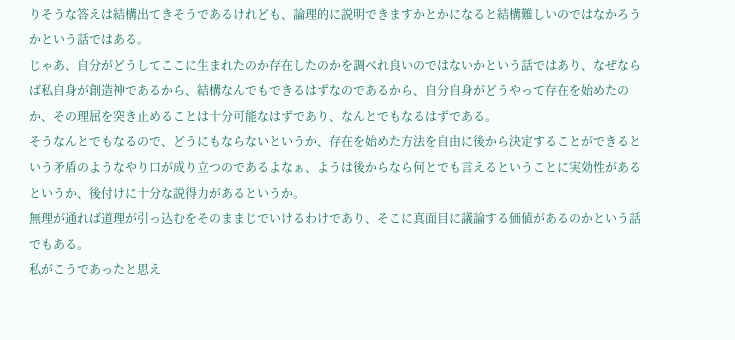りそうな答えは結構出てきそうであるけれども、論理的に説明できますかとかになると結構難しいのではなかろうかという話ではある。
じゃあ、自分がどうしてここに生まれたのか存在したのかを調べれ良いのではないかという話ではあり、なぜならば私自身が創造神であるから、結構なんでもできるはずなのであるから、自分自身がどうやって存在を始めたのか、その理屈を突き止めることは十分可能なはずであり、なんとでもなるはずである。
そうなんとでもなるので、どうにもならないというか、存在を始めた方法を自由に後から決定することができるという矛盾のようなやり口が成り立つのであるよなぁ、ようは後からなら何とでも言えるということに実効性があるというか、後付けに十分な説得力があるというか。
無理が通れば道理が引っ込むをそのままじでいけるわけであり、そこに真面目に議論する価値があるのかという話でもある。
私がこうであったと思え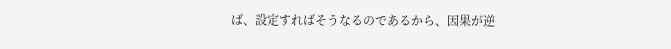ば、設定すればそうなるのであるから、因果が逆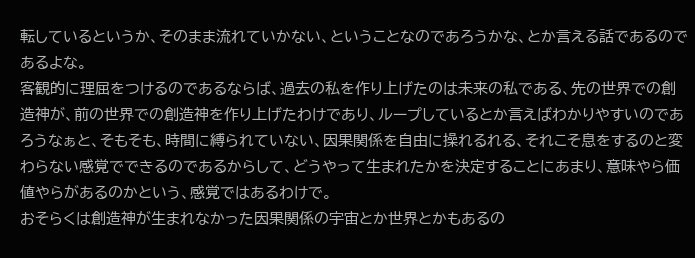転しているというか、そのまま流れていかない、ということなのであろうかな、とか言える話であるのであるよな。
客観的に理屈をつけるのであるならば、過去の私を作り上げたのは未来の私である、先の世界での創造神が、前の世界での創造神を作り上げたわけであり、ループしているとか言えばわかりやすいのであろうなぁと、そもそも、時間に縛られていない、因果関係を自由に操れるれる、それこそ息をするのと変わらない感覚でできるのであるからして、どうやって生まれたかを決定することにあまり、意味やら価値やらがあるのかという、感覚ではあるわけで。
おそらくは創造神が生まれなかった因果関係の宇宙とか世界とかもあるの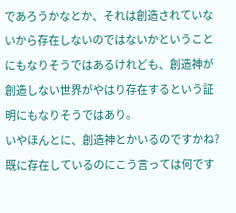であろうかなとか、それは創造されていないから存在しないのではないかということにもなりそうではあるけれども、創造神が創造しない世界がやはり存在するという証明にもなりそうではあり。
いやほんとに、創造神とかいるのですかね?
既に存在しているのにこう言っては何です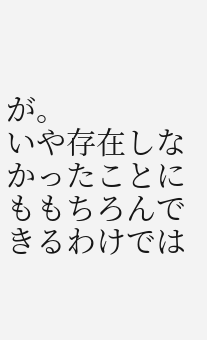が。
いや存在しなかったことにももちろんできるわけでは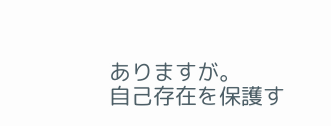ありますが。
自己存在を保護す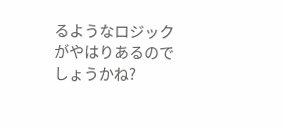るようなロジックがやはりあるのでしょうかね?